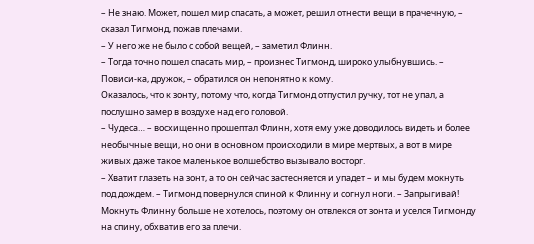– Не знаю. Может, пошел мир спасать, а может, решил отнести вещи в прачечную, – сказал Тигмонд, пожав плечами.
– У него же не было с собой вещей, – заметил Флинн.
– Тогда точно пошел спасать мир, – произнес Тигмонд, широко улыбнувшись. – Повиси-ка, дружок, – обратился он непонятно к кому.
Оказалось, что к зонту, потому что, когда Тигмонд отпустил ручку, тот не упал, а послушно замер в воздухе над его головой.
– Чудеса… – восхищенно прошептал Флинн, хотя ему уже доводилось видеть и более необычные вещи, но они в основном происходили в мире мертвых, а вот в мире живых даже такое маленькое волшебство вызывало восторг.
– Хватит глазеть на зонт, а то он сейчас застесняется и упадет – и мы будем мокнуть под дождем. – Тигмонд повернулся спиной к Флинну и согнул ноги. – Запрыгивай!
Мокнуть Флинну больше не хотелось, поэтому он отвлекся от зонта и уселся Тигмонду на спину, обхватив его за плечи.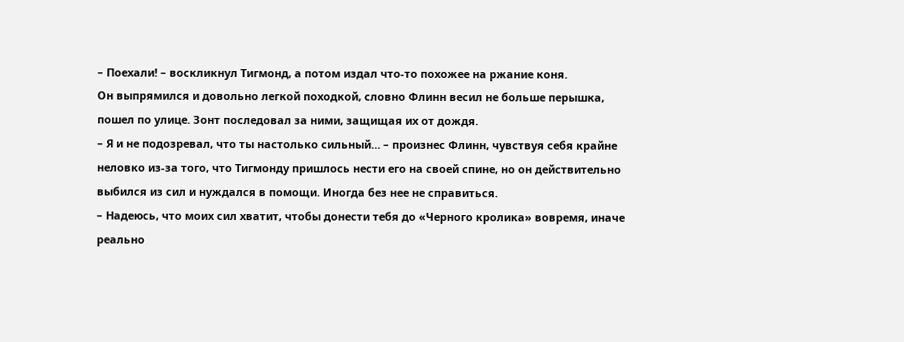– Поехали! – воскликнул Тигмонд, а потом издал что-то похожее на ржание коня.
Он выпрямился и довольно легкой походкой, словно Флинн весил не больше перышка, пошел по улице. Зонт последовал за ними, защищая их от дождя.
– Я и не подозревал, что ты настолько сильный… – произнес Флинн, чувствуя себя крайне неловко из-за того, что Тигмонду пришлось нести его на своей спине, но он действительно выбился из сил и нуждался в помощи. Иногда без нее не справиться.
– Надеюсь, что моих сил хватит, чтобы донести тебя до «Черного кролика» вовремя, иначе реально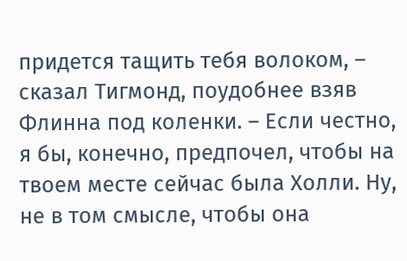придется тащить тебя волоком, – сказал Тигмонд, поудобнее взяв Флинна под коленки. – Если честно, я бы, конечно, предпочел, чтобы на твоем месте сейчас была Холли. Ну, не в том смысле, чтобы она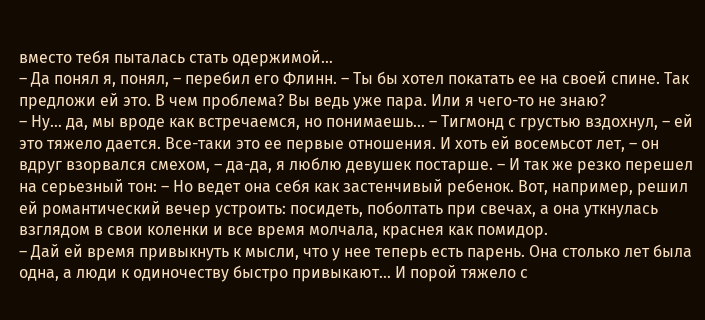вместо тебя пыталась стать одержимой…
– Да понял я, понял, – перебил его Флинн. – Ты бы хотел покатать ее на своей спине. Так предложи ей это. В чем проблема? Вы ведь уже пара. Или я чего-то не знаю?
– Ну… да, мы вроде как встречаемся, но понимаешь… – Тигмонд с грустью вздохнул, – ей это тяжело дается. Все-таки это ее первые отношения. И хоть ей восемьсот лет, – он вдруг взорвался смехом, – да-да, я люблю девушек постарше. – И так же резко перешел на серьезный тон: – Но ведет она себя как застенчивый ребенок. Вот, например, решил ей романтический вечер устроить: посидеть, поболтать при свечах, а она уткнулась взглядом в свои коленки и все время молчала, краснея как помидор.
– Дай ей время привыкнуть к мысли, что у нее теперь есть парень. Она столько лет была одна, а люди к одиночеству быстро привыкают… И порой тяжело с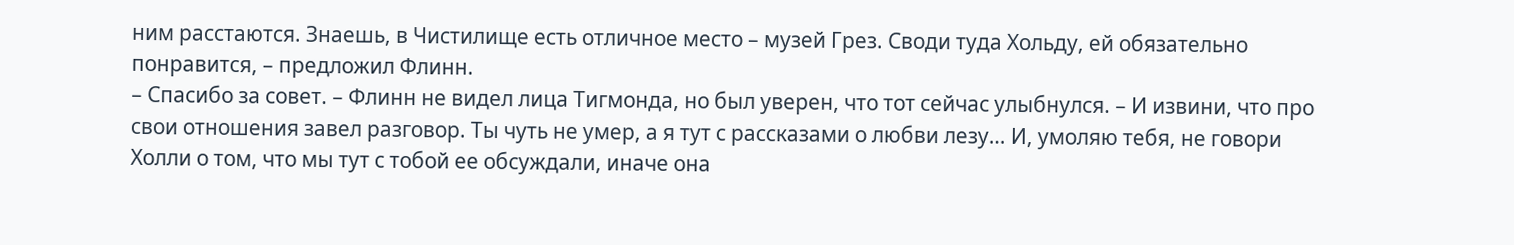ним расстаются. Знаешь, в Чистилище есть отличное место – музей Грез. Своди туда Хольду, ей обязательно понравится, – предложил Флинн.
– Спасибо за совет. – Флинн не видел лица Тигмонда, но был уверен, что тот сейчас улыбнулся. – И извини, что про свои отношения завел разговор. Ты чуть не умер, а я тут с рассказами о любви лезу… И, умоляю тебя, не говори Холли о том, что мы тут с тобой ее обсуждали, иначе она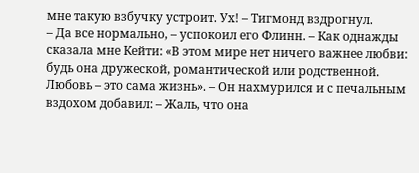мне такую взбучку устроит. Ух! – Тигмонд вздрогнул.
– Да все нормально, – успокоил его Флинн. – Как однажды сказала мне Кейти: «В этом мире нет ничего важнее любви: будь она дружеской, романтической или родственной. Любовь – это сама жизнь». – Он нахмурился и с печальным вздохом добавил: – Жаль, что она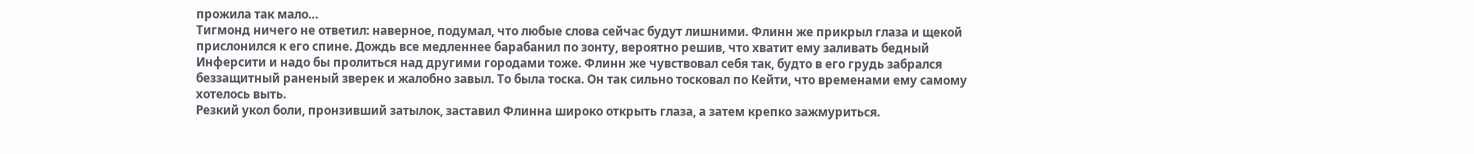прожила так мало…
Тигмонд ничего не ответил: наверное, подумал, что любые слова сейчас будут лишними. Флинн же прикрыл глаза и щекой прислонился к его спине. Дождь все медленнее барабанил по зонту, вероятно решив, что хватит ему заливать бедный Инферсити и надо бы пролиться над другими городами тоже. Флинн же чувствовал себя так, будто в его грудь забрался беззащитный раненый зверек и жалобно завыл. То была тоска. Он так сильно тосковал по Кейти, что временами ему самому хотелось выть.
Резкий укол боли, пронзивший затылок, заставил Флинна широко открыть глаза, а затем крепко зажмуриться.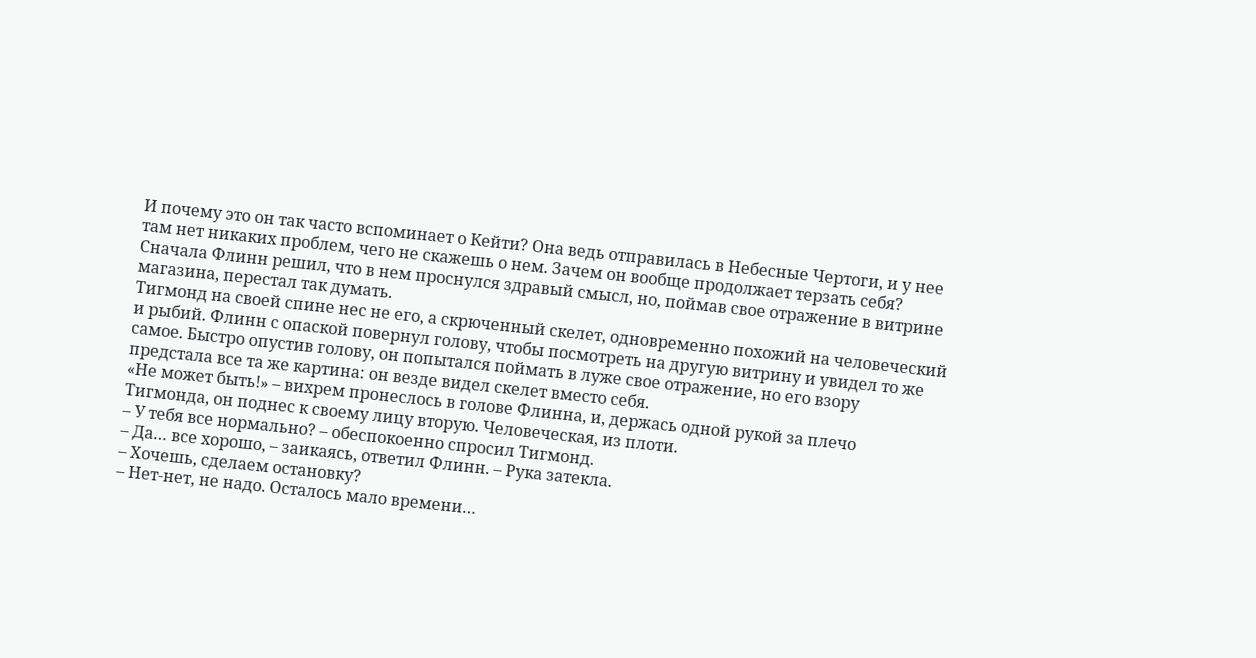И почему это он так часто вспоминает о Кейти? Она ведь отправилась в Небесные Чертоги, и у нее там нет никаких проблем, чего не скажешь о нем. Зачем он вообще продолжает терзать себя? Сначала Флинн решил, что в нем проснулся здравый смысл, но, поймав свое отражение в витрине магазина, перестал так думать.
Тигмонд на своей спине нес не его, а скрюченный скелет, одновременно похожий на человеческий и рыбий. Флинн с опаской повернул голову, чтобы посмотреть на другую витрину и увидел то же самое. Быстро опустив голову, он попытался поймать в луже свое отражение, но его взору предстала все та же картина: он везде видел скелет вместо себя.
«Не может быть!» – вихрем пронеслось в голове Флинна, и, держась одной рукой за плечо Тигмонда, он поднес к своему лицу вторую. Человеческая, из плоти.
– У тебя все нормально? – обеспокоенно спросил Тигмонд.
– Да… все хорошо, – заикаясь, ответил Флинн. – Рука затекла.
– Хочешь, сделаем остановку?
– Нет-нет, не надо. Осталось мало времени…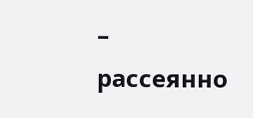– рассеянно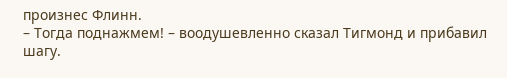произнес Флинн.
– Тогда поднажмем! – воодушевленно сказал Тигмонд и прибавил шагу.